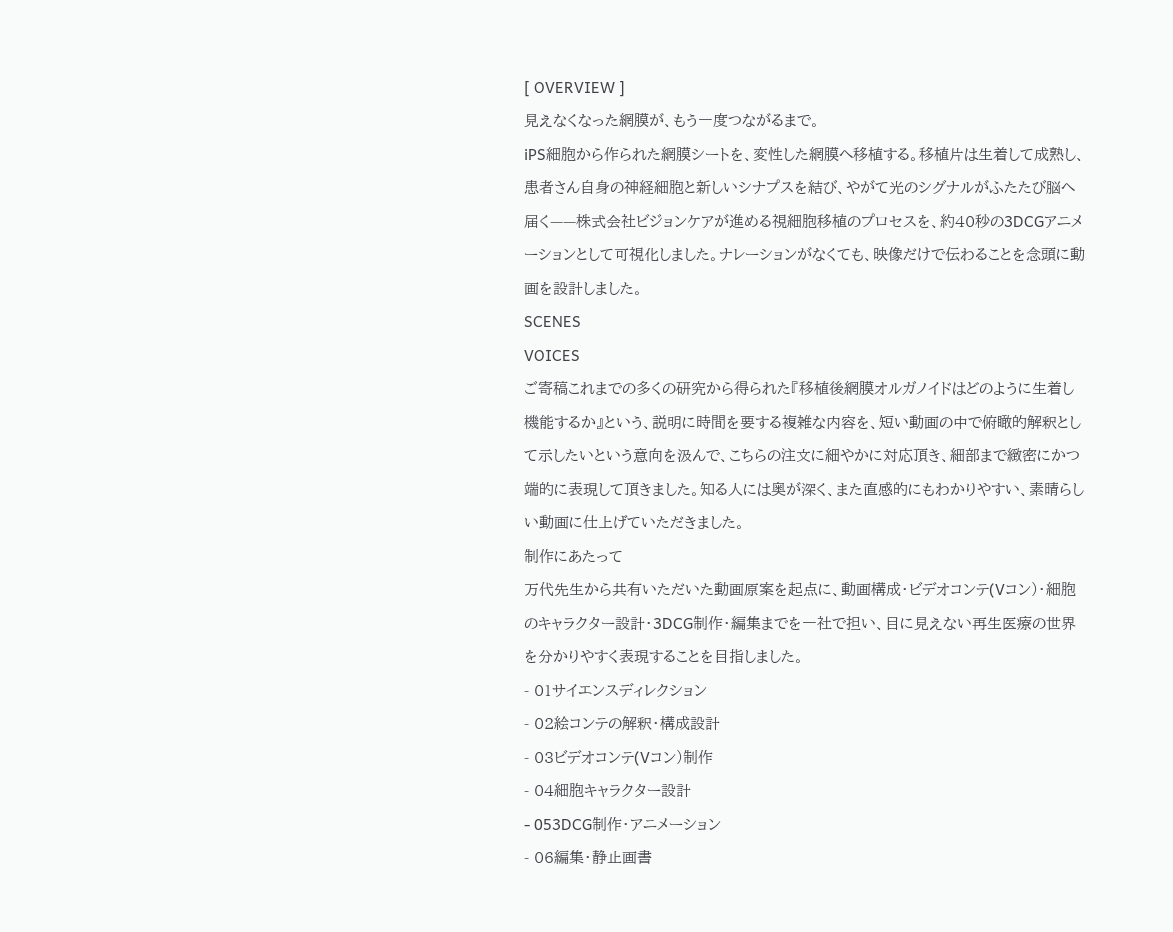[ OVERVIEW ]
見えなくなった網膜が、もう一度つながるまで。
iPS細胞から作られた網膜シートを、変性した網膜へ移植する。移植片は生着して成熟し、患者さん自身の神経細胞と新しいシナプスを結び、やがて光のシグナルがふたたび脳へ届く——株式会社ビジョンケアが進める視細胞移植のプロセスを、約40秒の3DCGアニメーションとして可視化しました。ナレーションがなくても、映像だけで伝わることを念頭に動画を設計しました。
SCENES
VOICES
ご寄稿これまでの多くの研究から得られた『移植後網膜オルガノイドはどのように生着し機能するか』という、説明に時間を要する複雑な内容を、短い動画の中で俯瞰的解釈として示したいという意向を汲んで、こちらの注文に細やかに対応頂き、細部まで緻密にかつ端的に表現して頂きました。知る人には奥が深く、また直感的にもわかりやすい、素晴らしい動画に仕上げていただきました。
制作にあたって
万代先生から共有いただいた動画原案を起点に、動画構成・ビデオコンテ(Vコン)・細胞のキャラクター設計・3DCG制作・編集までを一社で担い、目に見えない再生医療の世界を分かりやすく表現することを目指しました。
- 01サイエンスディレクション
- 02絵コンテの解釈・構成設計
- 03ビデオコンテ(Vコン)制作
- 04細胞キャラクター設計
- 053DCG制作・アニメーション
- 06編集・静止画書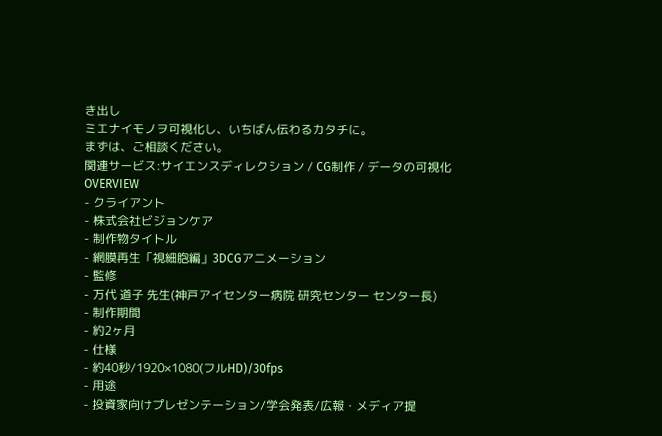き出し
ミエナイモノヲ可視化し、いちばん伝わるカタチに。
まずは、ご相談ください。
関連サービス:サイエンスディレクション / CG制作 / データの可視化
OVERVIEW
- クライアント
- 株式会社ビジョンケア
- 制作物タイトル
- 網膜再生「視細胞編」3DCGアニメーション
- 監修
- 万代 道子 先生(神戸アイセンター病院 研究センター センター長)
- 制作期間
- 約2ヶ月
- 仕様
- 約40秒/1920×1080(フルHD)/30fps
- 用途
- 投資家向けプレゼンテーション/学会発表/広報・メディア提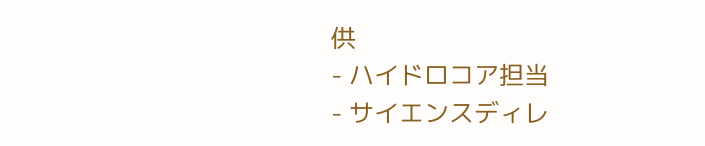供
- ハイドロコア担当
- サイエンスディレ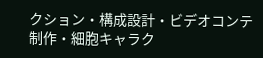クション・構成設計・ビデオコンテ制作・細胞キャラク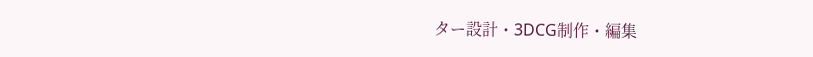ター設計・3DCG制作・編集